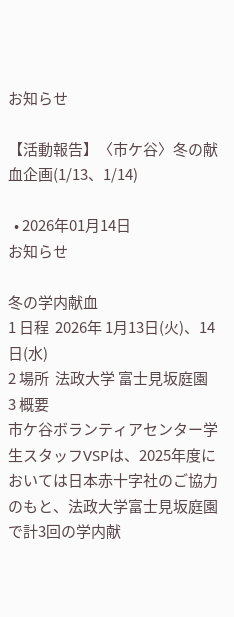お知らせ

【活動報告】〈市ケ谷〉冬の献血企画(1/13、1/14)

  • 2026年01月14日
お知らせ

冬の学内献血
1 日程  2026年 1月13日(火)、14日(水)
2 場所  法政大学 富士見坂庭園
3 概要
市ケ谷ボランティアセンター学生スタッフVSPは、2025年度においては日本赤十字社のご協力のもと、法政大学富士見坂庭園で計3回の学内献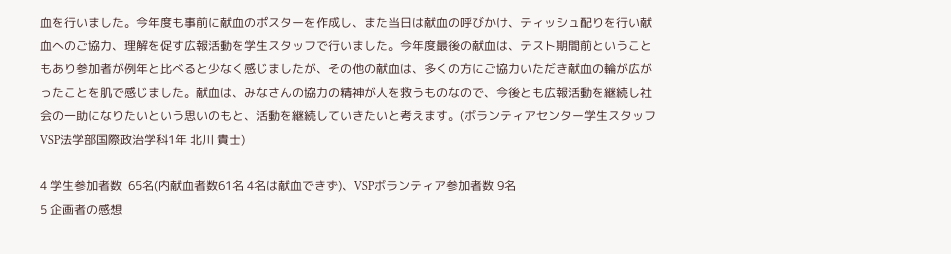血を行いました。今年度も事前に献血のポスターを作成し、また当日は献血の呼びかけ、ティッシュ配りを行い献血へのご協力、理解を促す広報活動を学生スタッフで行いました。今年度最後の献血は、テスト期間前ということもあり参加者が例年と比べると少なく感じましたが、その他の献血は、多くの方にご協力いただき献血の輪が広がったことを肌で感じました。献血は、みなさんの協力の精神が人を救うものなので、今後とも広報活動を継続し社会の一助になりたいという思いのもと、活動を継続していきたいと考えます。(ボランティアセンター学生スタッフ VSP法学部国際政治学科1年 北川 貴士)

4 学生参加者数  65名(内献血者数61名 4名は献血できず)、VSPボランティア参加者数 9名
5 企画者の感想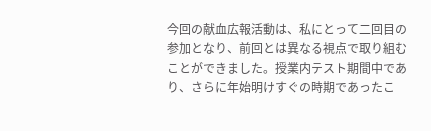今回の献血広報活動は、私にとって二回目の参加となり、前回とは異なる視点で取り組むことができました。授業内テスト期間中であり、さらに年始明けすぐの時期であったこ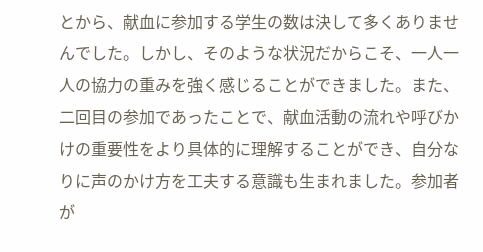とから、献血に参加する学生の数は決して多くありませんでした。しかし、そのような状況だからこそ、一人一人の協力の重みを強く感じることができました。また、二回目の参加であったことで、献血活動の流れや呼びかけの重要性をより具体的に理解することができ、自分なりに声のかけ方を工夫する意識も生まれました。参加者が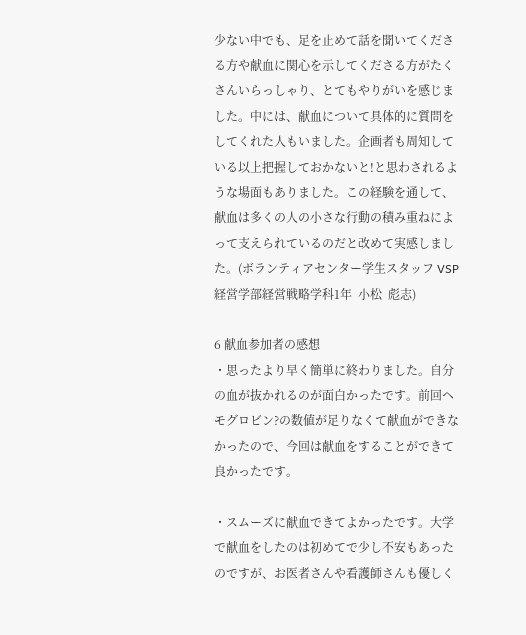少ない中でも、足を止めて話を聞いてくださる方や献血に関心を示してくださる方がたくさんいらっしゃり、とてもやりがいを感じました。中には、献血について具体的に質問をしてくれた人もいました。企画者も周知している以上把握しておかないと!と思わされるような場面もありました。この経験を通して、献血は多くの人の小さな行動の積み重ねによって支えられているのだと改めて実感しました。(ボランティアセンター学生スタッフ VSP 経営学部経営戦略学科1年  小松  彪志)

6 献血参加者の感想
・思ったより早く簡単に終わりました。自分の血が抜かれるのが面白かったです。前回ヘモグロビン?の数値が足りなくて献血ができなかったので、今回は献血をすることができて良かったです。

・スムーズに献血できてよかったです。大学で献血をしたのは初めてで少し不安もあったのですが、お医者さんや看護師さんも優しく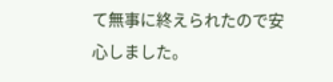て無事に終えられたので安心しました。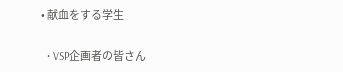• 献血をする学生

  • VSP企画者の皆さん